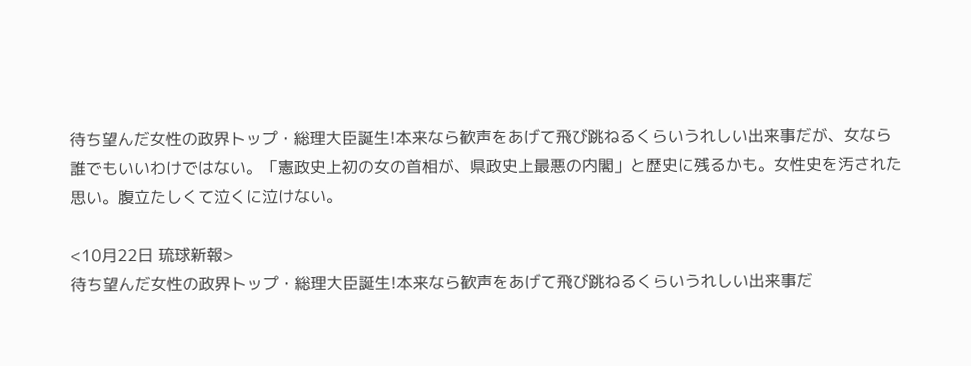待ち望んだ女性の政界トップ・総理大臣誕生!本来なら歓声をあげて飛び跳ねるくらいうれしい出来事だが、女なら誰でもいいわけではない。「憲政史上初の女の首相が、県政史上最悪の内閣」と歴史に残るかも。女性史を汚された思い。腹立たしくて泣くに泣けない。

<10月22日 琉球新報>
待ち望んだ女性の政界トップ・総理大臣誕生!本来なら歓声をあげて飛び跳ねるくらいうれしい出来事だ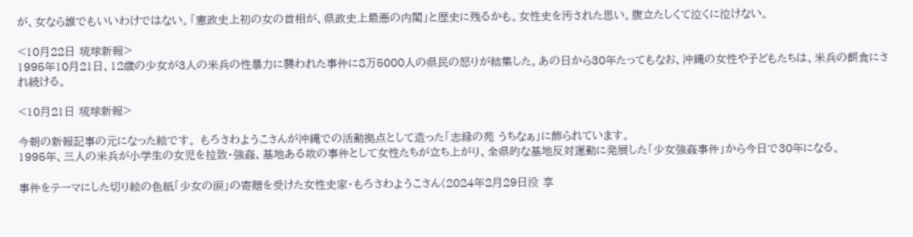が、女なら誰でもいいわけではない。「憲政史上初の女の首相が、県政史上最悪の内閣」と歴史に残るかも。女性史を汚された思い。腹立たしくて泣くに泣けない。

<10月22日 琉球新報>
1995年10月21日、12歳の少女が3人の米兵の性暴力に襲われた事件に8万5000人の県民の怒りが結集した。あの日から30年たってもなお、沖縄の女性や子どもたちは、米兵の餌食にされ続ける。

<10月21日 琉球新報>

今朝の新報記事の元になった絵です。 もろさわようこさんが沖縄での活動拠点として造った「志縁の苑 うちなぁ」に飾られています。
1995年、三人の米兵が小学生の女児を拉致・強姦、基地ある故の事件として女性たちが立ち上がり、全県的な基地反対運動に発展した「少女強姦事件」から今日で30年になる。

事件をテーマにした切り絵の色紙「少女の涙」の寄贈を受けた女性史家・もろさわようこさん(2024年2月29日没 享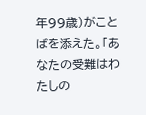年99歳)がことばを添えた。「あなたの受難はわたしの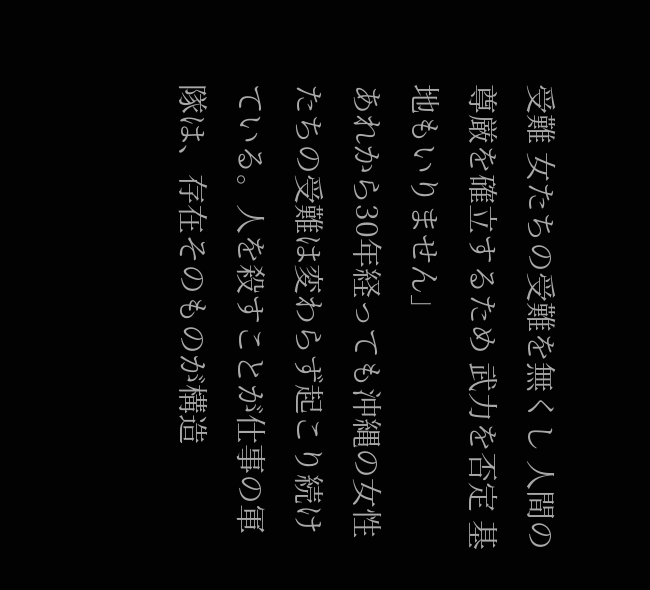受難 女たちの受難を無くし 人間の尊厳を確立するため 武力を否定 基地もいりません」
あれから30年経っても沖縄の女性たちの受難は変わらず起こり続けている。人を殺すことが仕事の軍隊は、存在そのものが構造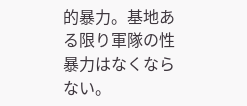的暴力。基地ある限り軍隊の性暴力はなくならない。